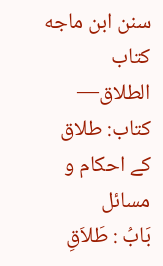سنن ابن ماجه
كتاب الطلاق— کتاب: طلاق کے احکام و مسائل
بَابُ : طَلاَقِ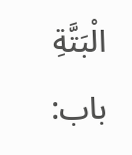الْبَتَّةِ باب: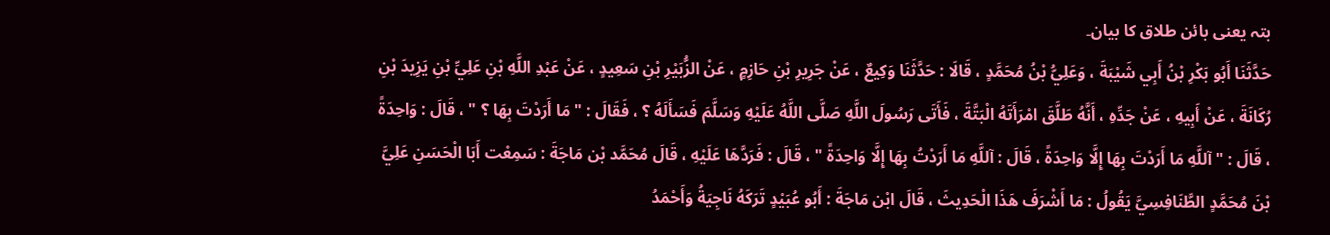بتہ یعنی بائن طلاق کا بیان۔
حَدَّثَنَا أَبُو بَكْرِ بْنُ أَبِي شَيْبَةَ ، وَعَلِيُّ بْنُ مُحَمَّدٍ ، قَالَا : حَدَّثَنَا وَكِيعٌ ، عَنْ جَرِيرِ بْنِ حَازِمٍ ، عَنْ الزُّبَيْرِ بْنِ سَعِيدٍ ، عَنْ عَبْدِ اللَّهِ بْنِ عَلِيِّ بْنِ يَزِيدَ بْنِ رُكَانَةَ ، عَنْ أَبِيهِ ، عَنْ جَدِّهِ ، أَنَّهُ طَلَّقَ امْرَأَتَهُ الْبَتَّةَ ، فَأَتَى رَسُولَ اللَّهِ صَلَّى اللَّهُ عَلَيْهِ وَسَلَّمَ فَسَأَلَهُ ؟ ، فَقَالَ : " مَا أَرَدْتَ بِهَا ؟ " ، قَالَ : وَاحِدَةً ، قَالَ : " آللَّهِ مَا أَرَدْتَ بِهَا إِلَّا وَاحِدَةً ، قَالَ : آللَّهِ مَا أَرَدْتُ بِهَا إِلَّا وَاحِدَةً " ، قَالَ : فَرَدَّهَا عَلَيْهِ ، قَالَ مُحَمَّد بْن مَاجَةَ : سَمِعْت أَبَا الْحَسَنِ عَلِيَّ بْنَ مُحَمَّدٍ الطَّنَافِسِيَّ يَقُولُ : مَا أَشْرَفَ هَذَا الْحَدِيثَ ، قَالَ ابْن مَاجَةَ : أَبُو عُبَيْدٍ تَرَكَهُ نَاجِيَةُ وَأَحْمَدُ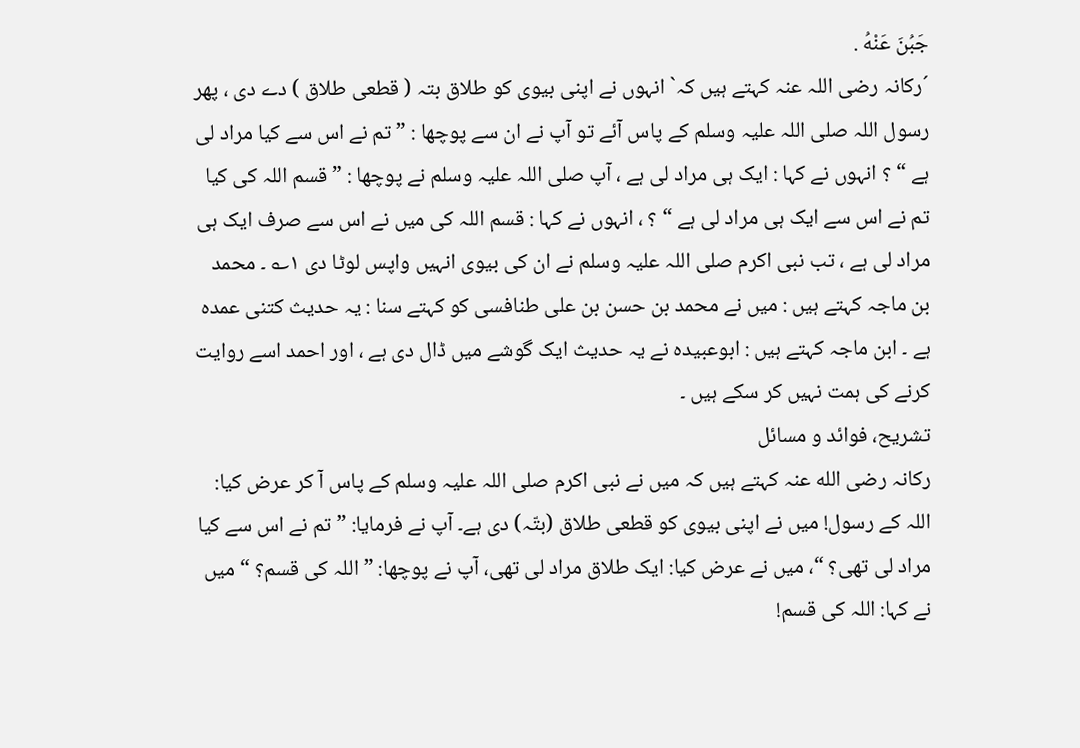جَبُنَ عَنْهُ .
´رکانہ رضی اللہ عنہ کہتے ہیں کہ` انہوں نے اپنی بیوی کو طلاق بتہ ( قطعی طلاق ) دے دی ، پھر رسول اللہ صلی اللہ علیہ وسلم کے پاس آئے تو آپ نے ان سے پوچھا : ” تم نے اس سے کیا مراد لی ہے “ ؟ انہوں نے کہا : ایک ہی مراد لی ہے ، آپ صلی اللہ علیہ وسلم نے پوچھا : ” قسم اللہ کی کیا تم نے اس سے ایک ہی مراد لی ہے “ ؟ ، انہوں نے کہا : قسم اللہ کی میں نے اس سے صرف ایک ہی مراد لی ہے ، تب نبی اکرم صلی اللہ علیہ وسلم نے ان کی بیوی انہیں واپس لوٹا دی ۱؎ ۔ محمد بن ماجہ کہتے ہیں : میں نے محمد بن حسن بن علی طنافسی کو کہتے سنا : یہ حدیث کتنی عمدہ ہے ۔ ابن ماجہ کہتے ہیں : ابوعبیدہ نے یہ حدیث ایک گوشے میں ڈال دی ہے ، اور احمد اسے روایت کرنے کی ہمت نہیں کر سکے ہیں ۔
تشریح، فوائد و مسائل
رکانہ رضی الله عنہ کہتے ہیں کہ میں نے نبی اکرم صلی اللہ علیہ وسلم کے پاس آ کر عرض کیا: اللہ کے رسول! میں نے اپنی بیوی کو قطعی طلاق (بتّہ) دی ہے۔ آپ نے فرمایا: ” تم نے اس سے کیا مراد لی تھی؟ “، میں نے عرض کیا: ایک طلاق مراد لی تھی، آپ نے پوچھا: ” اللہ کی قسم؟ “ میں نے کہا: اللہ کی قسم!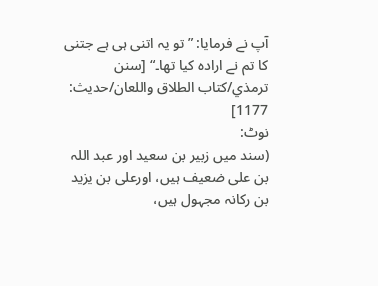آپ نے فرمایا: ” تو یہ اتنی ہی ہے جتنی کا تم نے ارادہ کیا تھا۔“ [سنن ترمذي/كتاب الطلاق واللعان/حدیث: 1177]
نوٹ:
(سند میں زبیر بن سعید اور عبد اللہ بن علی ضعیف ہیں، اورعلی بن یزید بن رکانہ مجہول ہیں،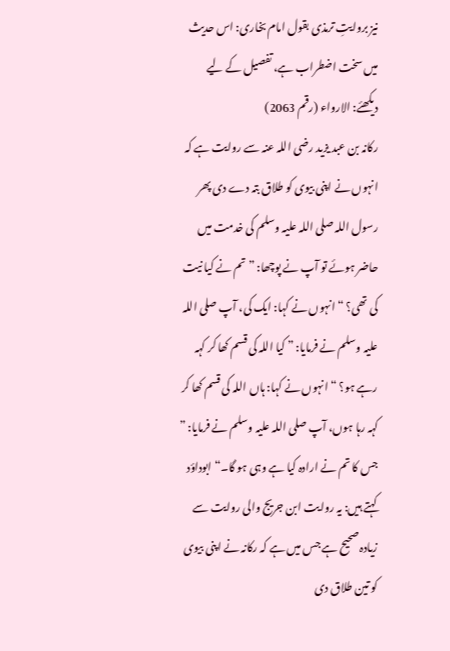نیز بروایتِ ترمذی بقول امام بخاری: اس حدیث میں سخت اضطراب ہے، تفصیل کے لیے دیکھئے: الارواء (رقم 2063)
رکانہ بن عبد یزید رضی اللہ عنہ سے روایت ہے کہ انہوں نے اپنی بیوی کو طلاق بتہ دے دی پھر رسول اللہ صلی اللہ علیہ وسلم کی خدمت میں حاضر ہوئے تو آپ نے پوچھا: ” تم نے کیا نیت کی تھی؟ “ انہوں نے کہا: ایک کی، آپ صلی اللہ علیہ وسلم نے فرمایا: ” کیا اللہ کی قسم کھا کر کہہ رہے ہو؟ “ انہوں نے کہا: ہاں اللہ کی قسم کھا کر کہہ رہا ہوں، آپ صلی اللہ علیہ وسلم نے فرمایا: ” جس کا تم نے ارادہ کیا ہے وہی ہو گا۔“ ابوداؤد کہتے ہیں: یہ روایت ابن جریج والی روایت سے زیادہ صحیح ہے جس میں ہے کہ رکانہ نے اپنی بیوی کو تین طلاق دی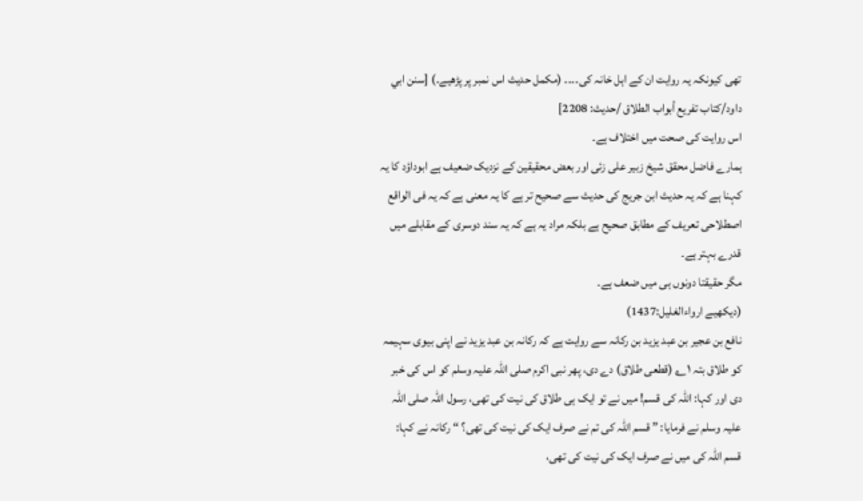تھی کیونکہ یہ روایت ان کے اہل خانہ کی۔۔۔۔ (مکمل حدیث اس نمبر پر پڑھیے۔) [سنن ابي داود/كتاب تفريع أبواب الطلاق /حدیث: 2208]
اس روایت کی صحت میں اختلاف ہے۔
ہمارے فاضل محقق شیخ زبیر علی زئی اور بعض محقیقین کے نزدیک ضعیف ہے ابوداؤد کا یہ کہنا ہے کہ یہ حدیث ابن جریج کی حدیث سے صحیح تر ہے کا یہ معنی ہے کہ یہ فی الواقع اصطلاحی تعریف کے مطابق صحیح ہے بلکہ مراد یہ ہے کہ یہ سند دوسری کے مقابلے میں قدرے بہتر ہے۔
مگر حقیقتا دونوں ہی میں ضعف ہے۔
(دیکھیے ارواءالغلیل:1437)
نافع بن عجیر بن عبد یزید بن رکانہ سے روایت ہے کہ رکانہ بن عبد یزید نے اپنی بیوی سہیمہ کو طلاق بتہ ۱؎ (قطعی طلاق) دے دی، پھر نبی اکرم صلی اللہ علیہ وسلم کو اس کی خبر دی اور کہا: اللہ کی قسم! میں نے تو ایک ہی طلاق کی نیت کی تھی، رسول اللہ صلی اللہ علیہ وسلم نے فرمایا: ” قسم اللہ کی تم نے صرف ایک کی نیت کی تھی؟ “ رکانہ نے کہا: قسم اللہ کی میں نے صرف ایک کی نیت کی تھی،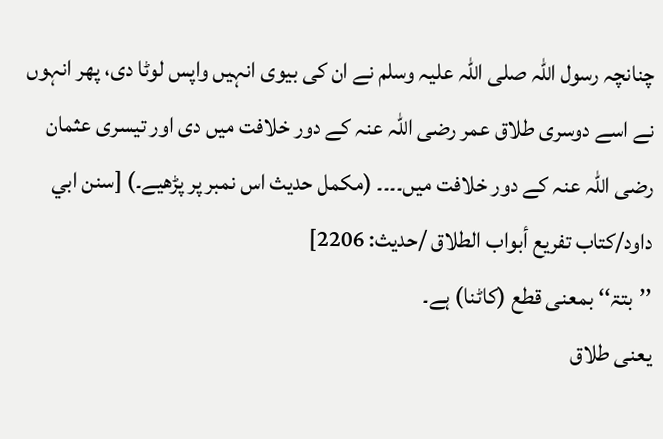چنانچہ رسول اللہ صلی اللہ علیہ وسلم نے ان کی بیوی انہیں واپس لوٹا دی، پھر انہوں نے اسے دوسری طلاق عمر رضی اللہ عنہ کے دور خلافت میں دی اور تیسری عثمان رضی اللہ عنہ کے دور خلافت میں۔۔۔۔ (مکمل حدیث اس نمبر پر پڑھیے۔) [سنن ابي داود/كتاب تفريع أبواب الطلاق /حدیث: 2206]
’’بتۃ‘‘ بمعنی قطع (کاٹنا) ہے۔
یعنی طلاق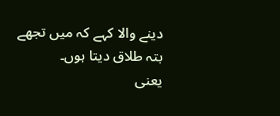دینے والا کہے کہ میں تجھے بتہ طلاق دیتا ہوں۔
یعنی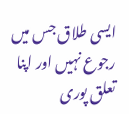ایسی طلاق جس میں رجوع نہیں اور اپنا تعلق پوری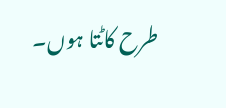طرح کاٹتا ہوں۔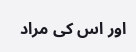اور اس کی مراد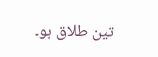تین طلاق ہو۔